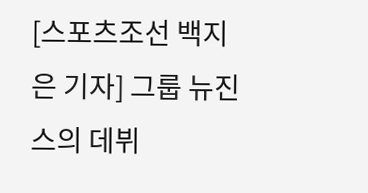[스포츠조선 백지은 기자] 그룹 뉴진스의 데뷔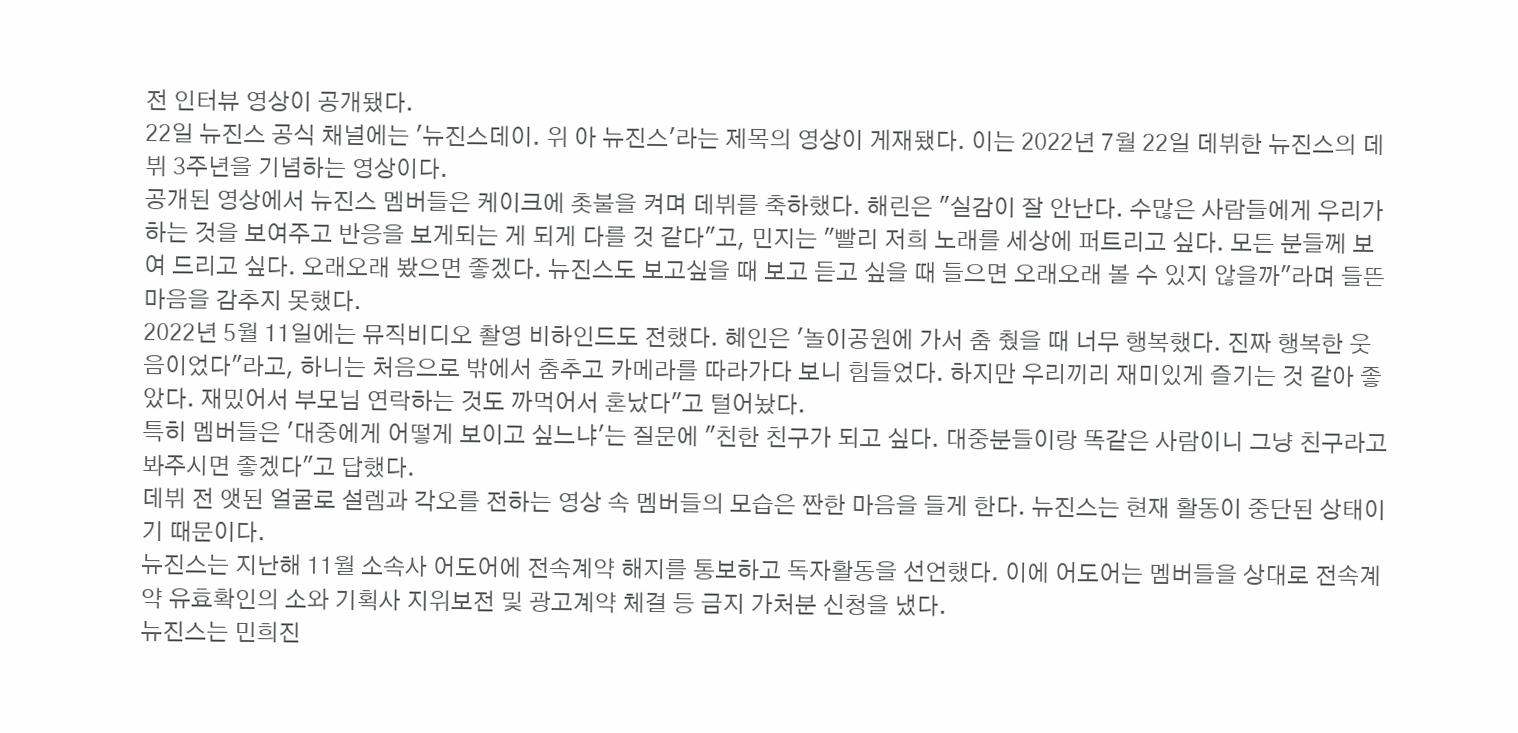전 인터뷰 영상이 공개됐다.
22일 뉴진스 공식 채널에는 '뉴진스데이. 위 아 뉴진스'라는 제목의 영상이 게재됐다. 이는 2022년 7월 22일 데뷔한 뉴진스의 데뷔 3주년을 기념하는 영상이다.
공개된 영상에서 뉴진스 멤버들은 케이크에 촛불을 켜며 데뷔를 축하했다. 해린은 "실감이 잘 안난다. 수많은 사람들에게 우리가 하는 것을 보여주고 반응을 보게되는 게 되게 다를 것 같다"고, 민지는 "빨리 저희 노래를 세상에 퍼트리고 싶다. 모든 분들께 보여 드리고 싶다. 오래오래 봤으면 좋겠다. 뉴진스도 보고싶을 때 보고 듣고 싶을 때 들으면 오래오래 볼 수 있지 않을까"라며 들뜬 마음을 감추지 못했다.
2022년 5월 11일에는 뮤직비디오 촬영 비하인드도 전했다. 혜인은 '놀이공원에 가서 춤 췄을 때 너무 행복했다. 진짜 행복한 웃음이었다"라고, 하니는 처음으로 밖에서 춤추고 카메라를 따라가다 보니 힘들었다. 하지만 우리끼리 재미있게 즐기는 것 같아 좋았다. 재밌어서 부모님 연락하는 것도 까먹어서 혼났다"고 털어놨다.
특히 멤버들은 '대중에게 어떻게 보이고 싶느냐'는 질문에 "친한 친구가 되고 싶다. 대중분들이랑 똑같은 사람이니 그냥 친구라고 봐주시면 좋겠다"고 답했다.
데뷔 전 앳된 얼굴로 설렘과 각오를 전하는 영상 속 멤버들의 모습은 짠한 마음을 들게 한다. 뉴진스는 현재 활동이 중단된 상태이기 때문이다.
뉴진스는 지난해 11월 소속사 어도어에 전속계약 해지를 통보하고 독자활동을 선언했다. 이에 어도어는 멤버들을 상대로 전속계약 유효확인의 소와 기획사 지위보전 및 광고계약 체결 등 금지 가처분 신청을 냈다.
뉴진스는 민희진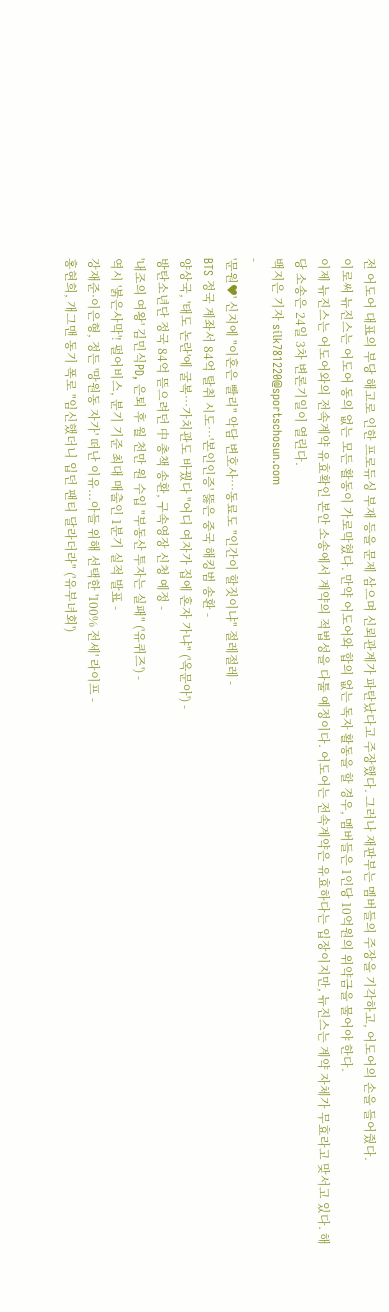전 어도어 대표의 부당 해고로 인한 프로듀싱 부재 등을 문제 삼으며 신뢰관계가 파탄났다고 주장했다. 그러나 재판부는 멤버들의 주장을 기각하고, 어도어의 손을 들어줬다.
이로써 뉴진스는 어도어 동의 없는 모든 활동이 가로막혔다. 만약 어도어와 합의 없는 독자 활동을 할 경우, 멤버들은 1인당 10억원의 위약금을 물어야 한다.
이제 뉴진스는 어도어와의 전속계약 유효확인 본안 소송에서 계약의 적법성을 다툴 예정이다. 어도어는 전속계약은 유효하다는 입장이지만, 뉴진스는 계약 자체가 무효라고 맞서고 있다. 해당 소송은 24일 3차 변론기일이 열린다.
백지은 기자 silk781220@sportschosun.com
-
'문원♥' 신지에 "이혼은 빨리" 악담 변호사…동료도 "인간이 할짓이냐" 절레절레 -
BTS 정국 계좌서 84억 탈취 시도…'본인인증' 뚫은 중국 해킹범 송환 -
양상국, '태도 논란'에 굴복…가치관도 바꿨다 "어디 여자가 집에 혼자 가냐" ('옥문아') -
방탄소년단 정국 84억 뜯으려던 中 총책 송환, 구속영장 신청 예정 -
'내조의 여왕' 김민식PD, 은퇴 후 월 천만 원 수입 "부동산 투자는 실패" ('유퀴즈') -
역시 '붉은사막'! 펄어비스, 분기 기준 최대 매출인 1분기 실적 발표 -
강재준·이은형, 정든 '망원동 자가' 떠난 이유...아들 위해 선택한 '100% 전세' 라이프 -
홍현희, 개그맨 동기 폭로 "임신했더니 입던 팬티 달라더라" ('유부녀회')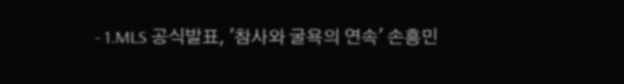- 1.MLS 공식발표, '참사와 굴욕의 연속' 손흥민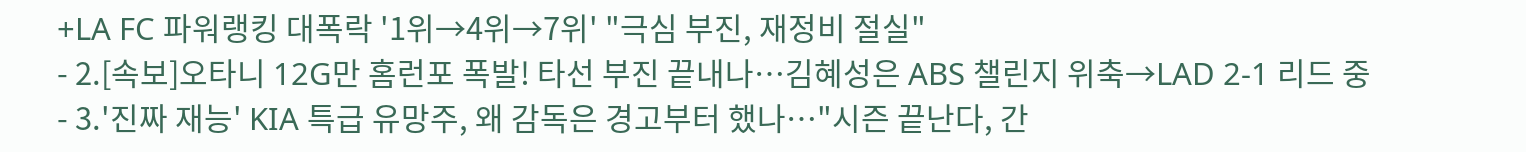+LA FC 파워랭킹 대폭락 '1위→4위→7위' "극심 부진, 재정비 절실"
- 2.[속보]오타니 12G만 홈런포 폭발! 타선 부진 끝내나…김혜성은 ABS 챌린지 위축→LAD 2-1 리드 중
- 3.'진짜 재능' KIA 특급 유망주, 왜 감독은 경고부터 했나…"시즌 끝난다, 간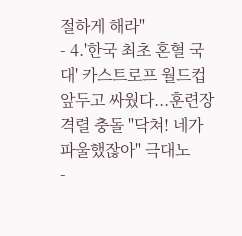절하게 해라"
- 4.'한국 최초 혼혈 국대' 카스트로프 월드컵 앞두고 싸웠다...훈련장 격렬 충돌 "닥쳐! 네가 파울했잖아" 극대노
-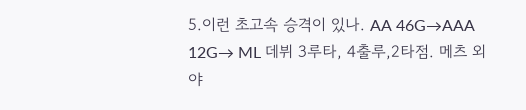5.이런 초고속 승격이 있나. AA 46G→AAA 12G→ ML 데뷔 3루타, 4출루,2타점. 메츠 외야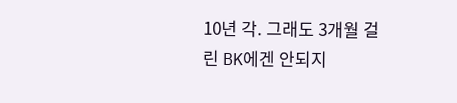10년 각. 그래도 3개월 걸린 BK에겐 안되지